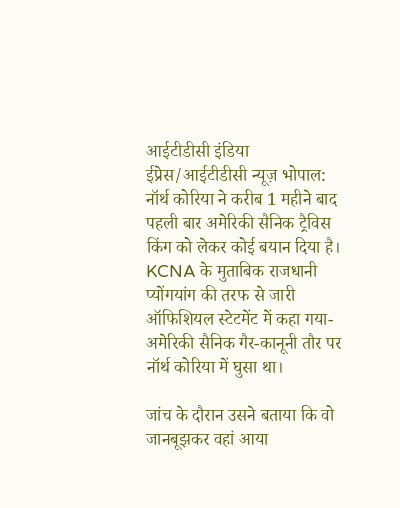आईटीडीसी इंडिया ईप्रेस/आईटीडीसी न्यूज़ भोपाल: नॉर्थ कोरिया ने करीब 1 महीने बाद पहली बार अमेरिकी सैनिक ट्रैविस किंग को लेकर कोई बयान दिया है। KCNA के मुताबिक राजधानी प्योंगयांग की तरफ से जारी ऑफिशियल स्टेटमेंट में कहा गया- अमेरिकी सैनिक गैर-कानूनी तौर पर नॉर्थ कोरिया में घुसा था।

जांच के दौरान उसने बताया कि वो जानबूझकर वहां आया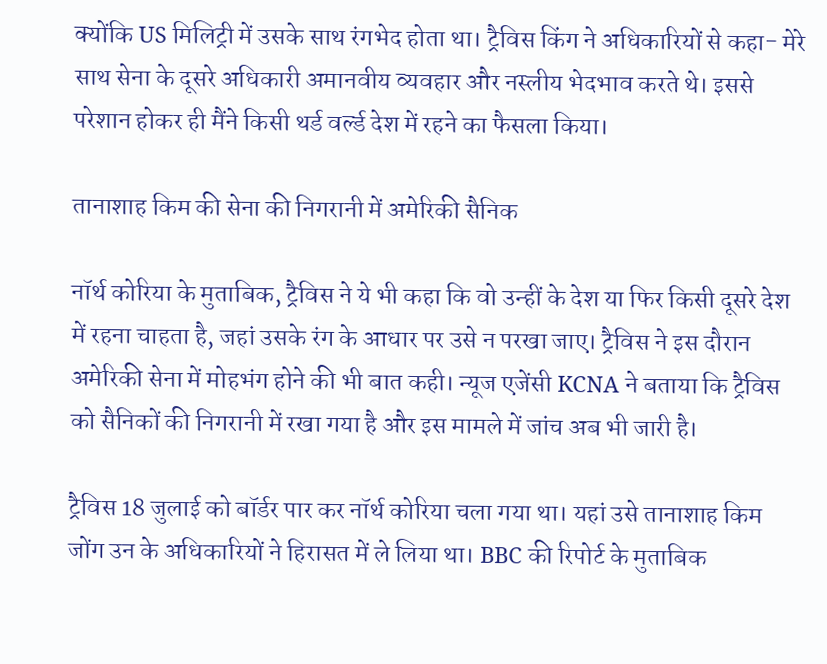क्योंकि US मिलिट्री में उसके साथ रंगभेद होता था। ट्रैविस किंग ने अधिकारियों से कहा- मेरे साथ सेना के दूसरे अधिकारी अमानवीय व्यवहार और नस्लीय भेदभाव करते थे। इससे परेशान होकर ही मैंने किसी थर्ड वर्ल्ड देश में रहने का फैसला किया।

तानाशाह किम की सेना की निगरानी में अमेरिकी सैनिक

नॉर्थ कोरिया के मुताबिक, ट्रैविस ने ये भी कहा कि वो उन्हीं के देश या फिर किसी दूसरे देश में रहना चाहता है, जहां उसके रंग के आधार पर उसे न परखा जाए। ट्रैविस ने इस दौरान अमेरिकी सेना में मोहभंग होने की भी बात कही। न्यूज एजेंसी KCNA ने बताया कि ट्रैविस को सैनिकों की निगरानी में रखा गया है और इस मामले में जांच अब भी जारी है।

ट्रैविस 18 जुलाई को बॉर्डर पार कर नॉर्थ कोरिया चला गया था। यहां उसे तानाशाह किम जोंग उन के अधिकारियों ने हिरासत में ले लिया था। ‌‌BBC की रिपोर्ट के मुताबिक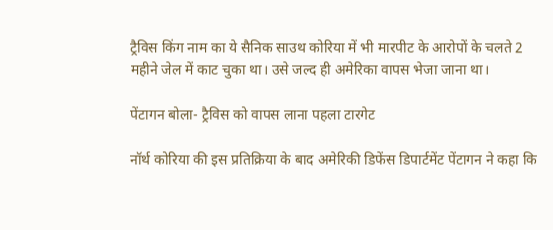ट्रैविस किंग नाम का ये सैनिक साउथ कोरिया में भी मारपीट के आरोपों के चलते 2 महीने जेल में काट चुका था। उसे जल्द ही अमेरिका वापस भेजा जाना था।

पेंटागन बोला- ट्रैविस को वापस लाना पहला टारगेट

नॉर्थ कोरिया की इस प्रतिक्रिया के बाद अमेरिकी डिफेंस डिपार्टमेंट पेंटागन ने कहा कि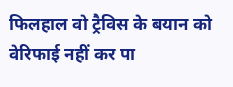फिलहाल वो ट्रैविस के बयान को वेरिफाई नहीं कर पा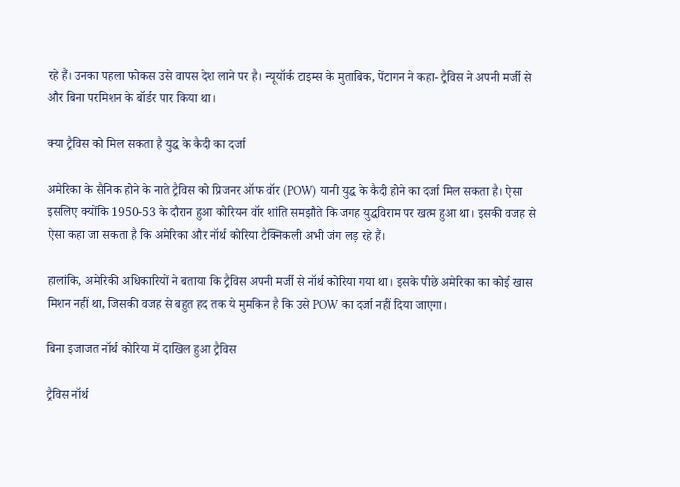रहे हैं। उनका पहला फोकस उसे वापस देश लाने पर है। न्यूयॉर्क टाइम्स के मुताबिक, पेंटागन ने कहा- ट्रैविस ने अपनी मर्जी से और बिना परमिशन के बॉर्डर पार किया था।

क्या ट्रैविस को मिल सकता है युद्ध के कैदी का दर्जा

अमेरिका के सैनिक होने के नाते ट्रैविस को प्रिजनर ऑफ वॉर (POW) यानी युद्ध के कैदी होने का दर्जा मिल सकता है। ऐसा इसलिए क्योंकि 1950-53 के दौरान हुआ कोरियन वॉर शांति समझौते कि जगह युद्धविराम पर खत्म हुआ था। इसकी वजह से ऐसा कहा जा सकता है कि अमेरिका और नॉर्थ कोरिया टैक्निकली अभी जंग लड़ रहे हैं।

हालांकि, अमेरिकी अधिकारियों ने बताया कि ट्रैविस अपनी मर्जी से नॉर्थ कोरिया गया था। इसके पीछे अमेरिका का कोई खास मिशन नहीं था, जिसकी वजह से बहुत हद तक ये मुमकिन है कि उसे POW का दर्जा नहीं दिया जाएगा।

बिना इजाजत नॉर्थ कोरिया में दाखिल हुआ ट्रैविस

ट्रैविस नॉर्थ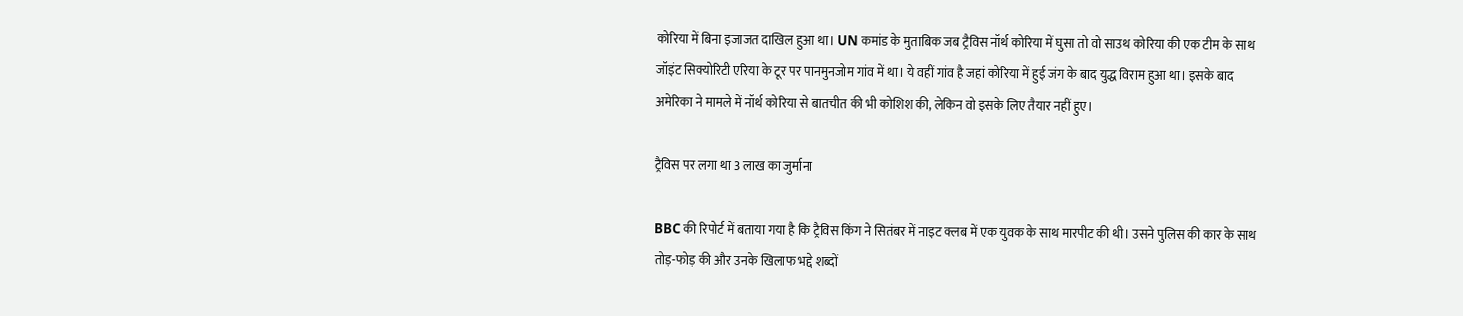कोरिया में बिना इजाजत दाखिल हुआ था। UN कमांड के मुताबिक जब ट्रैविस नॉर्थ कोरिया में घुसा तो वो साउथ कोरिया की एक टीम के साथ जॉइंट सिक्योरिटी एरिया के टूर पर पानमुनजोम गांव में था। ये वहीं गांव है जहां कोरिया में हुई जंग के बाद युद्ध विराम हुआ था। इसके बाद अमेरिका ने मामले में नॉर्थ कोरिया से बातचीत की भी कोशिश की, लेकिन वो इसके लिए तैयार नहीं हुए।

ट्रैविस पर लगा था 3 लाख का जुर्माना

BBC की रिपोर्ट में बताया गया है कि ट्रैविस किंग ने सितंबर में नाइट क्लब में एक युवक के साथ मारपीट की थी। उसने पुलिस की कार के साथ तोड़-फोड़ की और उनके खिलाफ भद्दे शब्दों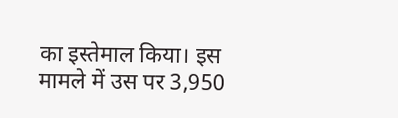का इस्तेमाल किया। इस मामले में उस पर 3,950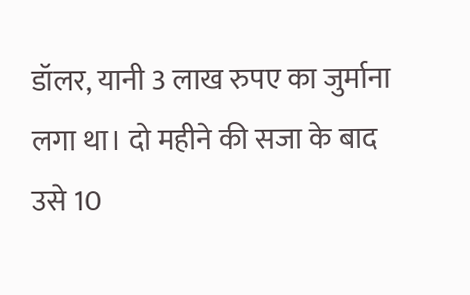डॉलर, यानी 3 लाख रुपए का जुर्माना लगा था। दो महीने की सजा के बाद उसे 10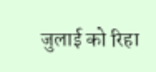जुलाई को रिहा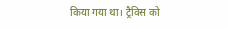किया गया था। ट्रैविस को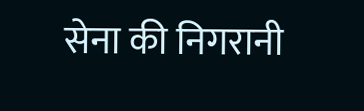सेना की निगरानी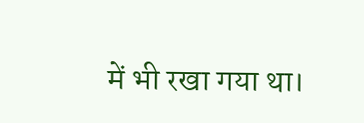में भी रखा गया था।